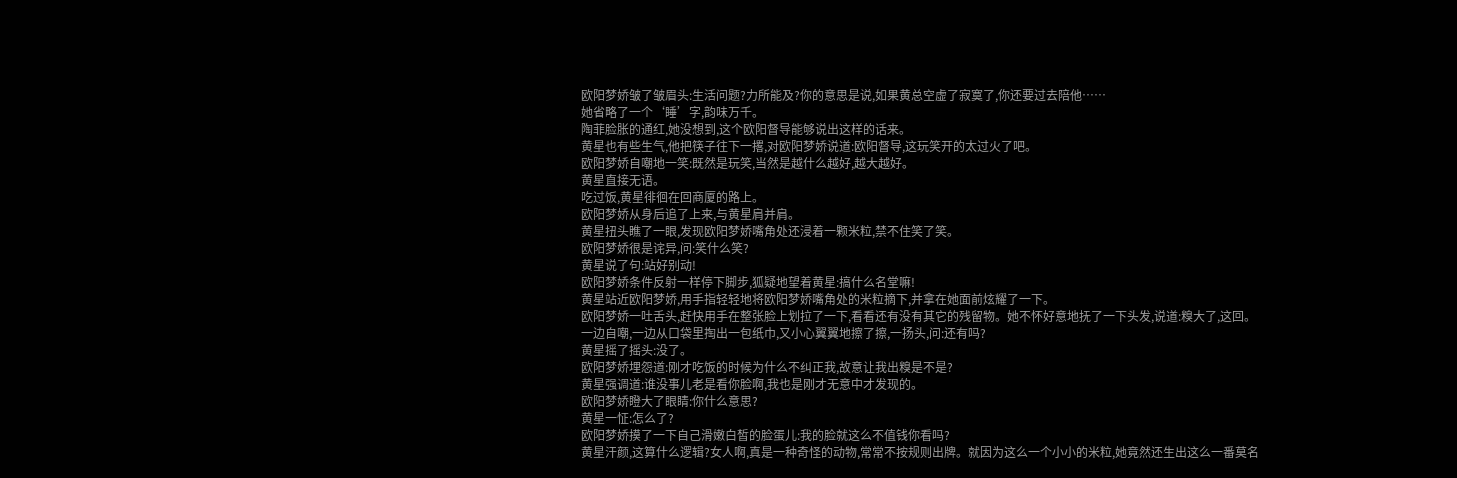欧阳梦娇皱了皱眉头:生活问题?力所能及?你的意思是说,如果黄总空虚了寂寞了,你还要过去陪他……
她省略了一个‘睡’字,韵味万千。
陶菲脸胀的通红,她没想到,这个欧阳督导能够说出这样的话来。
黄星也有些生气,他把筷子往下一撂,对欧阳梦娇说道:欧阳督导,这玩笑开的太过火了吧。
欧阳梦娇自嘲地一笑:既然是玩笑,当然是越什么越好,越大越好。
黄星直接无语。
吃过饭,黄星徘徊在回商厦的路上。
欧阳梦娇从身后追了上来,与黄星肩并肩。
黄星扭头瞧了一眼,发现欧阳梦娇嘴角处还浸着一颗米粒,禁不住笑了笑。
欧阳梦娇很是诧异,问:笑什么笑?
黄星说了句:站好别动!
欧阳梦娇条件反射一样停下脚步,狐疑地望着黄星:搞什么名堂嘛!
黄星站近欧阳梦娇,用手指轻轻地将欧阳梦娇嘴角处的米粒摘下,并拿在她面前炫耀了一下。
欧阳梦娇一吐舌头,赶快用手在整张脸上划拉了一下,看看还有没有其它的残留物。她不怀好意地抚了一下头发,说道:糗大了,这回。
一边自嘲,一边从口袋里掏出一包纸巾,又小心翼翼地擦了擦,一扬头,问:还有吗?
黄星摇了摇头:没了。
欧阳梦娇埋怨道:刚才吃饭的时候为什么不纠正我,故意让我出糗是不是?
黄星强调道:谁没事儿老是看你脸啊,我也是刚才无意中才发现的。
欧阳梦娇瞪大了眼睛:你什么意思?
黄星一怔:怎么了?
欧阳梦娇摸了一下自己滑嫩白皙的脸蛋儿:我的脸就这么不值钱你看吗?
黄星汗颜,这算什么逻辑?女人啊,真是一种奇怪的动物,常常不按规则出牌。就因为这么一个小小的米粒,她竟然还生出这么一番莫名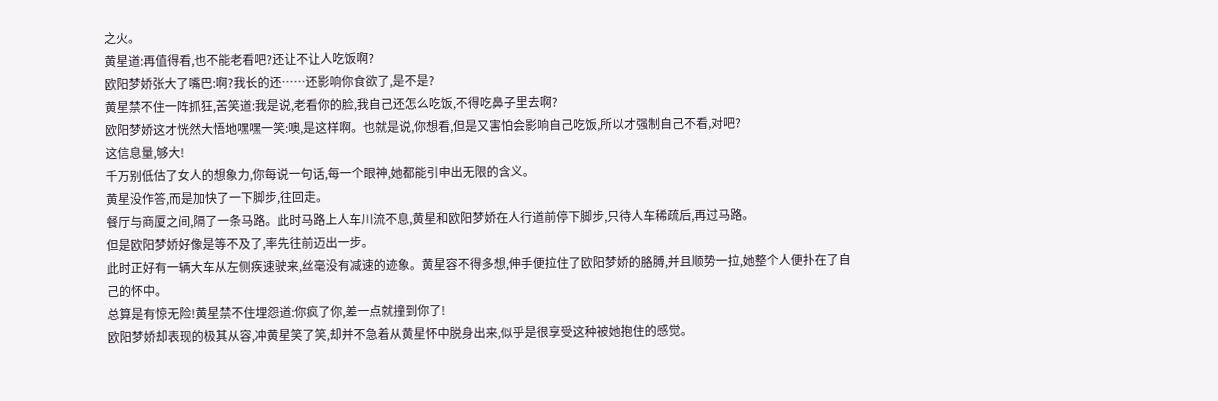之火。
黄星道:再值得看,也不能老看吧?还让不让人吃饭啊?
欧阳梦娇张大了嘴巴:啊?我长的还……还影响你食欲了,是不是?
黄星禁不住一阵抓狂,苦笑道:我是说,老看你的脸,我自己还怎么吃饭,不得吃鼻子里去啊?
欧阳梦娇这才恍然大悟地嘿嘿一笑:噢,是这样啊。也就是说,你想看,但是又害怕会影响自己吃饭,所以才强制自己不看,对吧?
这信息量,够大!
千万别低估了女人的想象力,你每说一句话,每一个眼神,她都能引申出无限的含义。
黄星没作答,而是加快了一下脚步,往回走。
餐厅与商厦之间,隔了一条马路。此时马路上人车川流不息,黄星和欧阳梦娇在人行道前停下脚步,只待人车稀疏后,再过马路。
但是欧阳梦娇好像是等不及了,率先往前迈出一步。
此时正好有一辆大车从左侧疾速驶来,丝毫没有减速的迹象。黄星容不得多想,伸手便拉住了欧阳梦娇的胳膊,并且顺势一拉,她整个人便扑在了自己的怀中。
总算是有惊无险!黄星禁不住埋怨道:你疯了你,差一点就撞到你了!
欧阳梦娇却表现的极其从容,冲黄星笑了笑,却并不急着从黄星怀中脱身出来,似乎是很享受这种被她抱住的感觉。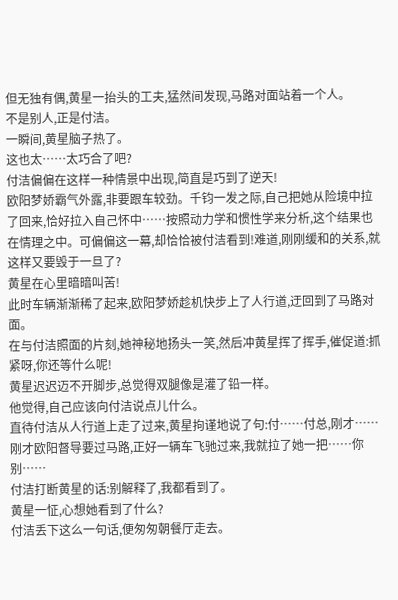但无独有偶,黄星一抬头的工夫,猛然间发现,马路对面站着一个人。
不是别人,正是付洁。
一瞬间,黄星脑子热了。
这也太……太巧合了吧?
付洁偏偏在这样一种情景中出现,简直是巧到了逆天!
欧阳梦娇霸气外露,非要跟车较劲。千钧一发之际,自己把她从险境中拉了回来,恰好拉入自己怀中……按照动力学和惯性学来分析,这个结果也在情理之中。可偏偏这一幕,却恰恰被付洁看到!难道,刚刚缓和的关系,就这样又要毁于一旦了?
黄星在心里暗暗叫苦!
此时车辆渐渐稀了起来,欧阳梦娇趁机快步上了人行道,迂回到了马路对面。
在与付洁照面的片刻,她神秘地扬头一笑,然后冲黄星挥了挥手,催促道:抓紧呀,你还等什么呢!
黄星迟迟迈不开脚步,总觉得双腿像是灌了铅一样。
他觉得,自己应该向付洁说点儿什么。
直待付洁从人行道上走了过来,黄星拘谨地说了句:付……付总,刚才……刚才欧阳督导要过马路,正好一辆车飞驰过来,我就拉了她一把……你别……
付洁打断黄星的话:别解释了,我都看到了。
黄星一怔,心想她看到了什么?
付洁丢下这么一句话,便匆匆朝餐厅走去。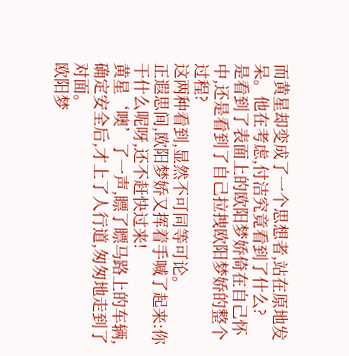而黄星却变成了一个思想者,站在原地发呆。他在考虑,付洁究竟看到了什么?
是看到了表面上的欧阳梦娇倚在自己怀中,还是看到了自己拉拽欧阳梦娇的整个过程?
这两种看到,显然不可同等可论。
正遐思间,欧阳梦娇又挥着手喊了起来:你干什么呢呀,还不赶快过来!
黄星‘噢’了一声,瞟了瞟马路上的车辆,确定安全后,才上了人行道,匆匆地走到了对面。
欧阳梦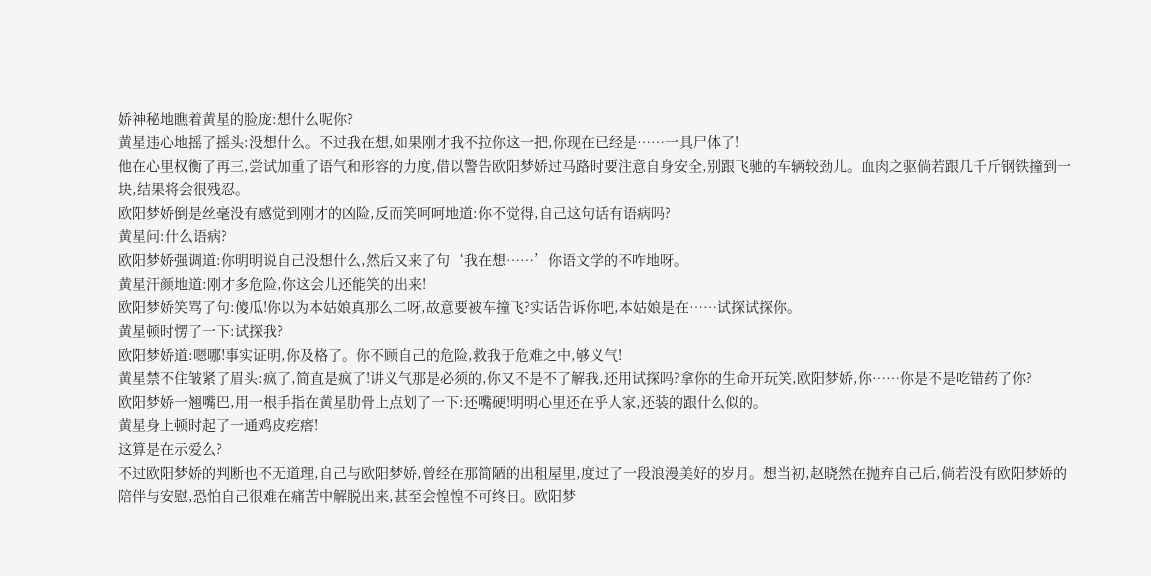娇神秘地瞧着黄星的脸庞:想什么呢你?
黄星违心地摇了摇头:没想什么。不过我在想,如果刚才我不拉你这一把,你现在已经是……一具尸体了!
他在心里权衡了再三,尝试加重了语气和形容的力度,借以警告欧阳梦娇过马路时要注意自身安全,别跟飞驰的车辆较劲儿。血肉之驱倘若跟几千斤钢铁撞到一块,结果将会很残忍。
欧阳梦娇倒是丝毫没有感觉到刚才的凶险,反而笑呵呵地道:你不觉得,自己这句话有语病吗?
黄星问:什么语病?
欧阳梦娇强调道:你明明说自己没想什么,然后又来了句‘我在想……’你语文学的不咋地呀。
黄星汗颜地道:刚才多危险,你这会儿还能笑的出来!
欧阳梦娇笑骂了句:傻瓜!你以为本姑娘真那么二呀,故意要被车撞飞?实话告诉你吧,本姑娘是在……试探试探你。
黄星顿时愣了一下:试探我?
欧阳梦娇道:嗯哪!事实证明,你及格了。你不顾自己的危险,救我于危难之中,够义气!
黄星禁不住皱紧了眉头:疯了,简直是疯了!讲义气那是必须的,你又不是不了解我,还用试探吗?拿你的生命开玩笑,欧阳梦娇,你……你是不是吃错药了你?
欧阳梦娇一翘嘴巴,用一根手指在黄星肋骨上点划了一下:还嘴硬!明明心里还在乎人家,还装的跟什么似的。
黄星身上顿时起了一通鸡皮疙瘩!
这算是在示爱么?
不过欧阳梦娇的判断也不无道理,自己与欧阳梦娇,曾经在那简陋的出租屋里,度过了一段浪漫美好的岁月。想当初,赵晓然在抛弃自己后,倘若没有欧阳梦娇的陪伴与安慰,恐怕自己很难在痛苦中解脱出来,甚至会惶惶不可终日。欧阳梦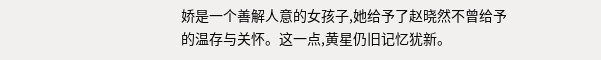娇是一个善解人意的女孩子,她给予了赵晓然不曾给予的温存与关怀。这一点,黄星仍旧记忆犹新。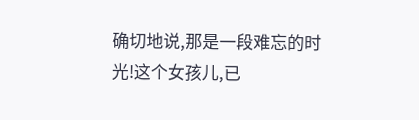确切地说,那是一段难忘的时光!这个女孩儿,已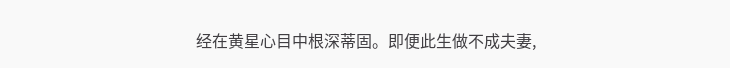经在黄星心目中根深蒂固。即便此生做不成夫妻,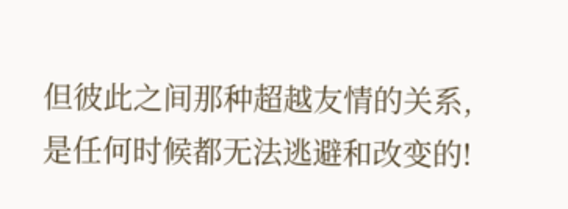但彼此之间那种超越友情的关系,是任何时候都无法逃避和改变的!